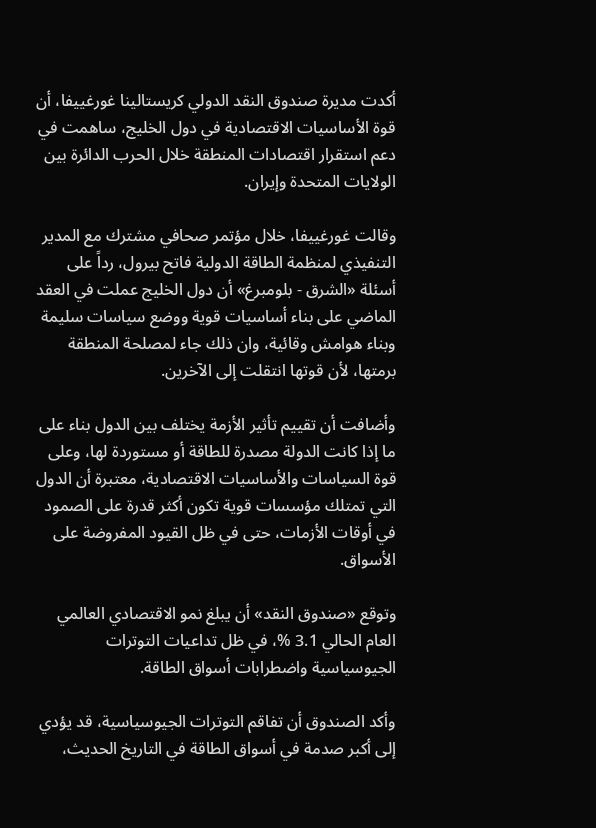أكدت مديرة صندوق النقد الدولي كريستالينا غورغييفا، أن قوة الأساسيات الاقتصادية في دول الخليج، ساهمت في دعم استقرار اقتصادات المنطقة خلال الحرب الدائرة بين الولايات المتحدة وإيران.

وقالت غورغييفا، خلال مؤتمر صحافي مشترك مع المدير التنفيذي لمنظمة الطاقة الدولية فاتح بيرول، رداً على أسئلة «الشرق - بلومبرغ» أن دول الخليج عملت في العقد الماضي على بناء أساسيات قوية ووضع سياسات سليمة وبناء هوامش وقائية، وان ذلك جاء لمصلحة المنطقة برمتها، لأن قوتها انتقلت إلى الآخرين.

وأضافت أن تقييم تأثير الأزمة يختلف بين الدول بناء على ما إذا كانت الدولة مصدرة للطاقة أو مستوردة لها، وعلى قوة السياسات والأساسيات الاقتصادية، معتبرة أن الدول التي تمتلك مؤسسات قوية تكون أكثر قدرة على الصمود في أوقات الأزمات، حتى في ظل القيود المفروضة على الأسواق.

وتوقع «صندوق النقد» أن يبلغ نمو الاقتصادي العالمي العام الحالي 3.1 %، في ظل تداعيات التوترات الجيوسياسية واضطرابات أسواق الطاقة.

وأكد الصندوق أن تفاقم التوترات الجيوسياسية، قد يؤدي إلى أكبر صدمة في أسواق الطاقة في التاريخ الحديث،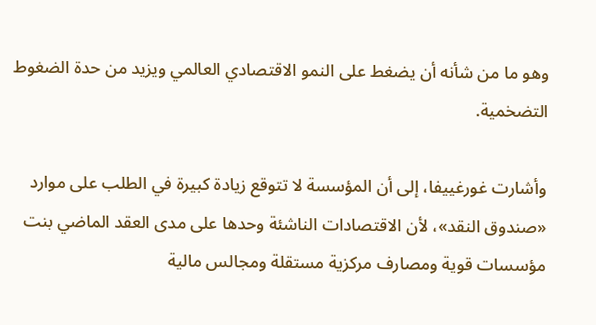وهو ما من شأنه أن يضغط على النمو الاقتصادي العالمي ويزيد من حدة الضغوط التضخمية.

وأشارت غورغييفا، إلى أن المؤسسة لا تتوقع زيادة كبيرة في الطلب على موارد «صندوق النقد»، لأن الاقتصادات الناشئة وحدها على مدى العقد الماضي بنت مؤسسات قوية ومصارف مركزية مستقلة ومجالس مالية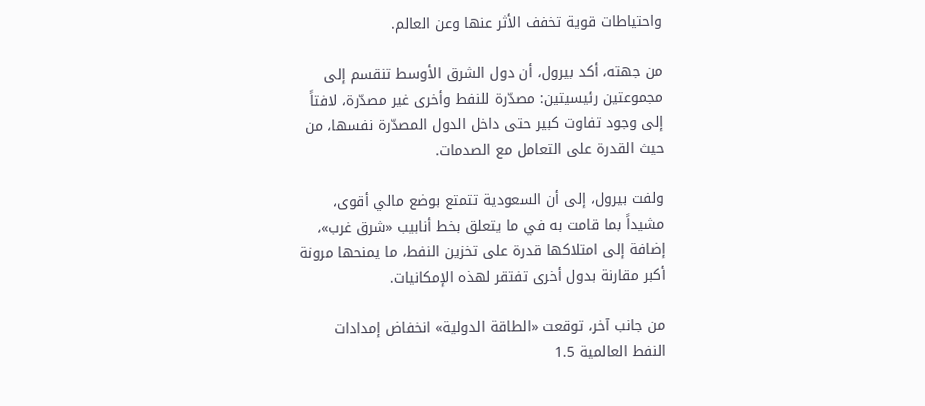واحتياطات قوية تخفف الأثر عنها وعن العالم.

من جهته، أكد بيرول، أن دول الشرق الأوسط تنقسم إلى مجموعتين رئيسيتين: مصدّرة للنفط وأخرى غير مصدّرة، لافتاً إلى وجود تفاوت كبير حتى داخل الدول المصدّرة نفسها، من حيث القدرة على التعامل مع الصدمات.

ولفت بيرول، إلى أن السعودية تتمتع بوضع مالي أقوى، مشيداً بما قامت به في ما يتعلق بخط أنابيب «شرق غرب»، إضافة إلى امتلاكها قدرة على تخزين النفط، ما يمنحها مرونة أكبر مقارنة بدول أخرى تفتقر لهذه الإمكانيات.

من جانب آخر، توقعت «الطاقة الدولية» انخفاض إمدادات النفط العالمية 1.5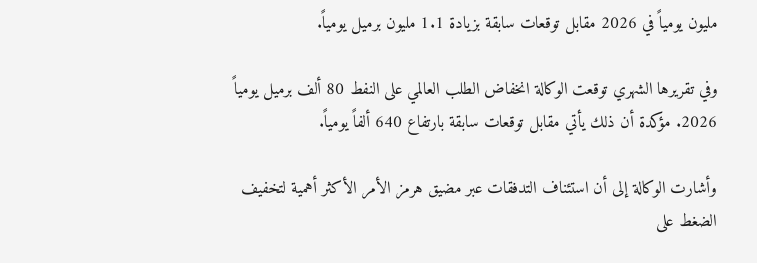مليون يومياً في 2026 مقابل توقعات سابقة بزيادة 1.1 مليون برميل يومياً.

وفي تقريرها الشهري توقعت الوكالة انخفاض الطلب العالمي على النفط 80 ألف برميل يومياً 2026. مؤكدة أن ذلك يأتي مقابل توقعات سابقة بارتفاع 640 ألفاً يومياً.

وأشارت الوكالة إلى أن استئناف التدفقات عبر مضيق هرمز الأمر الأكثر أهمية لتخفيف الضغط على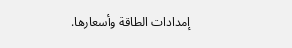إمدادات الطاقة وأسعارها.